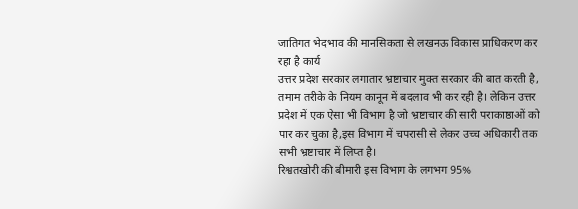जातिगत भेदभाव की मानसिकता से लखनऊ विकास प्राधिकरण कर रहा है कार्य
उत्तर प्रदेश सरकार लगातार भ्रष्टाचार मुक्त सरकार की बात करती है, तमाम तरीके के नियम कानून में बदलाव भी कर रही है। लेकिन उत्तर प्रदेश में एक ऐसा भी विभाग है जो भ्रष्टाचार की सारी पराकाष्ठाओं को पार कर चुका है,इस विभाग में चपरासी से लेकर उच्च अधिकारी तक सभी भ्रष्टाचार में लिप्त है।
रिश्वतखोरी की बीमारी इस विभाग के लगभग 95%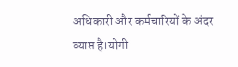अधिकारी और कर्मचारियों के अंदर व्याप्त है।योगी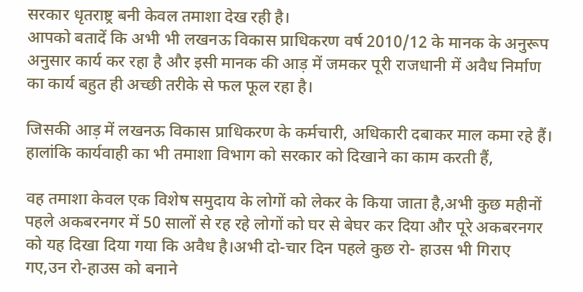सरकार धृतराष्ट्र बनी केवल तमाशा देख रही है।
आपको बतादें कि अभी भी लखनऊ विकास प्राधिकरण वर्ष 2010/12 के मानक के अनुरूप अनुसार कार्य कर रहा है और इसी मानक की आड़ में जमकर पूरी राजधानी में अवैध निर्माण का कार्य बहुत ही अच्छी तरीके से फल फूल रहा है।

जिसकी आड़ में लखनऊ विकास प्राधिकरण के कर्मचारी, अधिकारी दबाकर माल कमा रहे हैं। हालांकि कार्यवाही का भी तमाशा विभाग को सरकार को दिखाने का काम करती हैं,

वह तमाशा केवल एक विशेष समुदाय के लोगों को लेकर के किया जाता है,अभी कुछ महीनों पहले अकबरनगर में 50 सालों से रह रहे लोगों को घर से बेघर कर दिया और पूरे अकबरनगर को यह दिखा दिया गया कि अवैध है।अभी दो-चार दिन पहले कुछ रो- हाउस भी गिराए गए,उन रो-हाउस को बनाने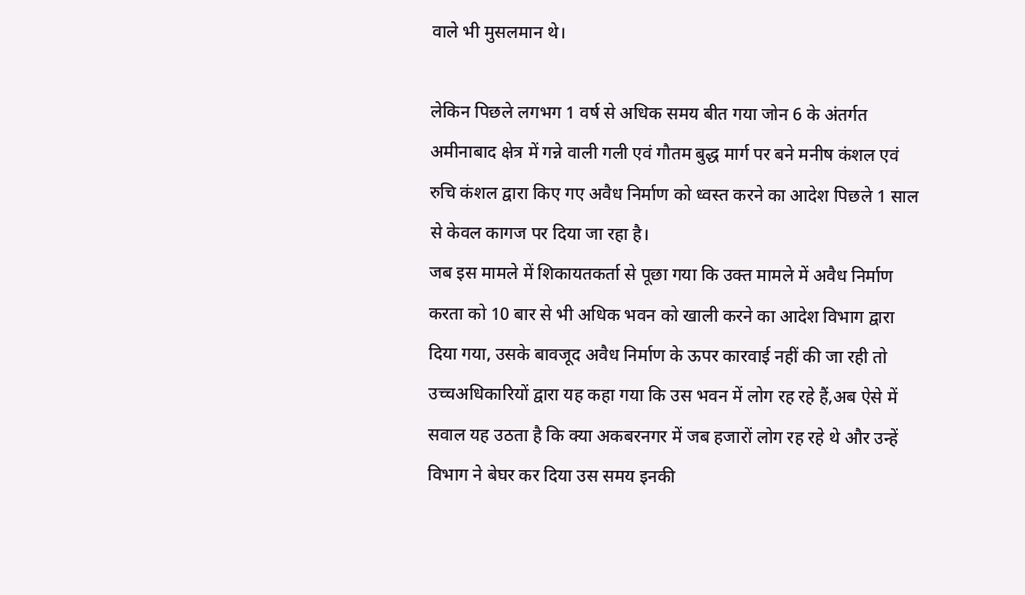वाले भी मुसलमान थे।

लेकिन पिछले लगभग 1 वर्ष से अधिक समय बीत गया जोन 6 के अंतर्गत अमीनाबाद क्षेत्र में गन्ने वाली गली एवं गौतम बुद्ध मार्ग पर बने मनीष कंशल एवं रुचि कंशल द्वारा किए गए अवैध निर्माण को ध्वस्त करने का आदेश पिछले 1 साल से केवल कागज पर दिया जा रहा है।
जब इस मामले में शिकायतकर्ता से पूछा गया कि उक्त मामले में अवैध निर्माण करता को 10 बार से भी अधिक भवन को खाली करने का आदेश विभाग द्वारा दिया गया, उसके बावजूद अवैध निर्माण के ऊपर कारवाई नहीं की जा रही तो उच्चअधिकारियों द्वारा यह कहा गया कि उस भवन में लोग रह रहे हैं,अब ऐसे में सवाल यह उठता है कि क्या अकबरनगर में जब हजारों लोग रह रहे थे और उन्हें विभाग ने बेघर कर दिया उस समय इनकी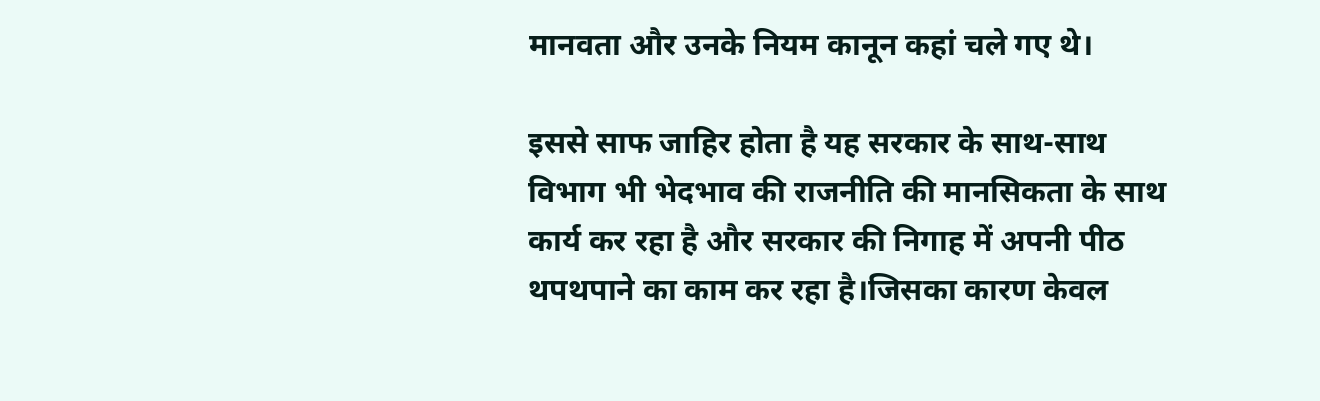मानवता और उनके नियम कानून कहां चले गए थे।

इससे साफ जाहिर होता है यह सरकार के साथ-साथ विभाग भी भेदभाव की राजनीति की मानसिकता के साथ कार्य कर रहा है और सरकार की निगाह में अपनी पीठ थपथपाने का काम कर रहा है।जिसका कारण केवल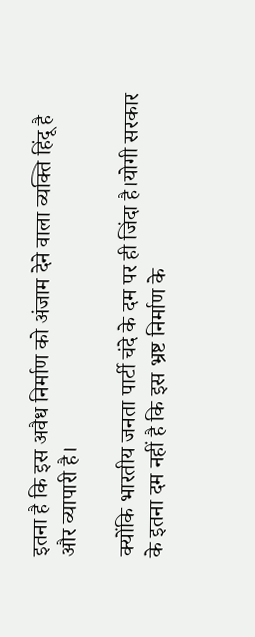इतना है कि इस अवैध निर्माण को अंजाम देने वाला व्यक्ति हिंदू है और व्यापारी है।

क्योंकि भारतीय जनता पार्टी चंदे के दम पर ही जिंदा है।योगी सरकार के इतना दम नहीं है कि इस भ्रष्ट निर्माण के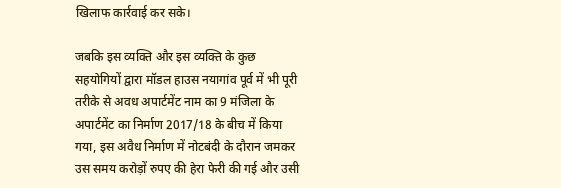खिलाफ कार्रवाई कर सके।

जबकि इस व्यक्ति और इस व्यक्ति के कुछ सहयोगियों द्वारा मॉडल हाउस नयागांव पूर्व में भी पूरी तरीके से अवध अपार्टमेंट नाम का 9 मंजिला के अपार्टमेंट का निर्माण 2017/18 के बीच में किया गया, इस अवैध निर्माण में नोटबंदी के दौरान जमकर उस समय करोड़ों रुपए की हेरा फेरी की गई और उसी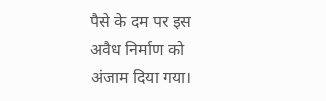पैसे के दम पर इस अवैध निर्माण को अंजाम दिया गया।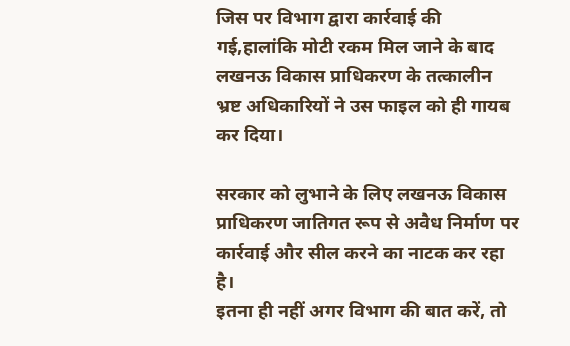जिस पर विभाग द्वारा कार्रवाई की गई,हालांकि मोटी रकम मिल जाने के बाद लखनऊ विकास प्राधिकरण के तत्कालीन भ्रष्ट अधिकारियों ने उस फाइल को ही गायब कर दिया।

सरकार को लुभाने के लिए लखनऊ विकास प्राधिकरण जातिगत रूप से अवैध निर्माण पर कार्रवाई और सील करने का नाटक कर रहा है।
इतना ही नहीं अगर विभाग की बात करें, तो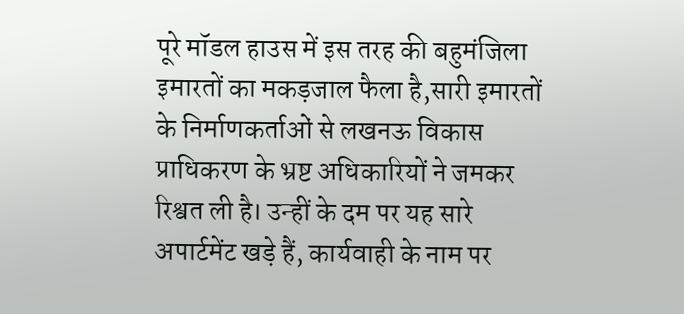पूरे मॉडल हाउस में इस तरह की बहुमंजिला इमारतों का मकड़जाल फैला है,सारी इमारतों के निर्माणकर्ताओं से लखनऊ विकास प्राधिकरण के भ्रष्ट अधिकारियों ने जमकर रिश्वत ली है। उन्हीं के दम पर यह सारे अपार्टमेंट खड़े हैं, कार्यवाही के नाम पर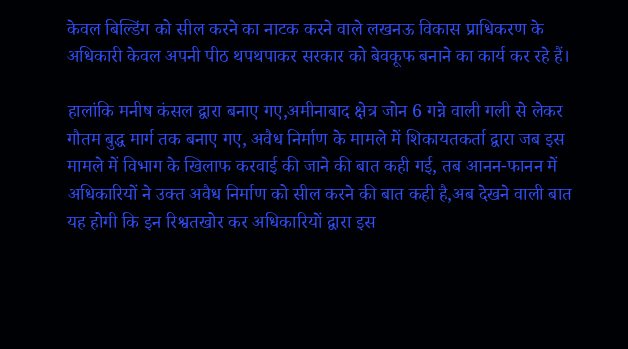केवल बिल्डिंग को सील करने का नाटक करने वाले लखनऊ विकास प्राधिकरण के अधिकारी केवल अपनी पीठ थपथपाकर सरकार को बेवकूफ बनाने का कार्य कर रहे हैं।

हालांकि मनीष कंसल द्वारा बनाए गए,अमीनाबाद क्षेत्र जोन 6 गन्ने वाली गली से लेकर गौतम बुद्ध मार्ग तक बनाए गए, अवैध निर्माण के मामले में शिकायतकर्ता द्वारा जब इस मामले में विभाग के खिलाफ करवाई की जाने की बात कही गई, तब आनन-फानन में अधिकारियों ने उक्त अवैध निर्माण को सील करने की बात कही है,अब देखने वाली बात यह होगी कि इन रिश्वतखोर कर अधिकारियों द्वारा इस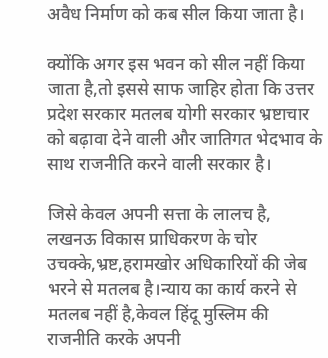अवैध निर्माण को कब सील किया जाता है।

क्योंकि अगर इस भवन को सील नहीं किया जाता है,तो इससे साफ जाहिर होता कि उत्तर प्रदेश सरकार मतलब योगी सरकार भ्रष्टाचार को बढ़ावा देने वाली और जातिगत भेदभाव के साथ राजनीति करने वाली सरकार है।

जिसे केवल अपनी सत्ता के लालच है, लखनऊ विकास प्राधिकरण के चोर उचक्के,भ्रष्ट,हरामखोर अधिकारियों की जेब भरने से मतलब है।न्याय का कार्य करने से मतलब नहीं है,केवल हिंदू मुस्लिम की राजनीति करके अपनी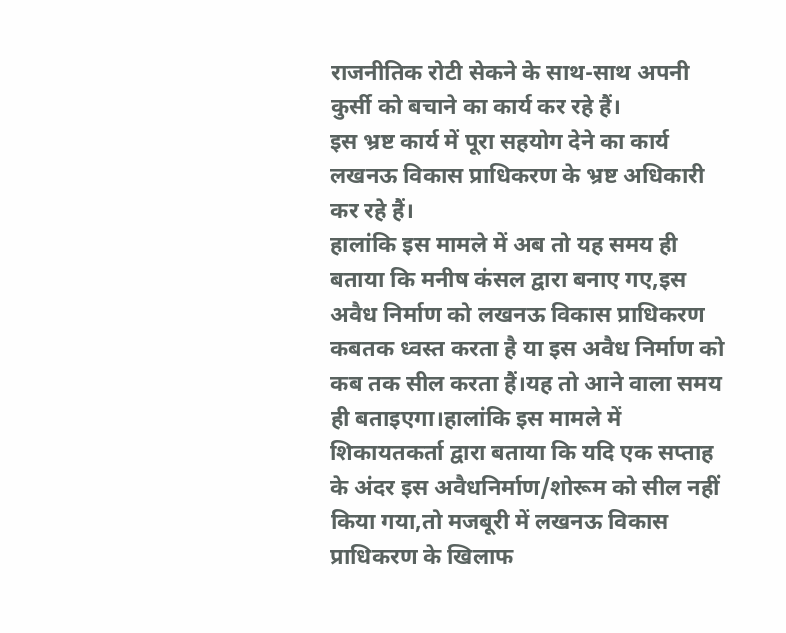राजनीतिक रोटी सेकने के साथ-साथ अपनी कुर्सी को बचाने का कार्य कर रहे हैं।
इस भ्रष्ट कार्य में पूरा सहयोग देने का कार्य लखनऊ विकास प्राधिकरण के भ्रष्ट अधिकारी कर रहे हैं।
हालांकि इस मामले में अब तो यह समय ही बताया कि मनीष कंसल द्वारा बनाए गए,इस अवैध निर्माण को लखनऊ विकास प्राधिकरण कबतक ध्वस्त करता है या इस अवैध निर्माण को कब तक सील करता हैं।यह तो आने वाला समय ही बताइएगा।हालांकि इस मामले में शिकायतकर्ता द्वारा बताया कि यदि एक सप्ताह के अंदर इस अवैधनिर्माण/शोरूम को सील नहीं किया गया,तो मजबूरी में लखनऊ विकास प्राधिकरण के खिलाफ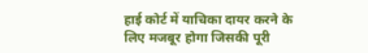हाई कोर्ट में याचिका दायर करने के लिए मजबूर होगा जिसकी पूरी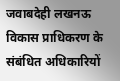जवाबदेही लखनऊ विकास प्राधिकरण के संबंधित अधिकारियों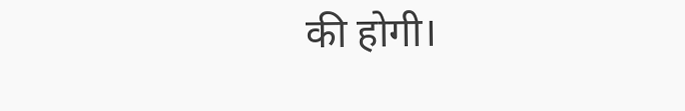की होगी।